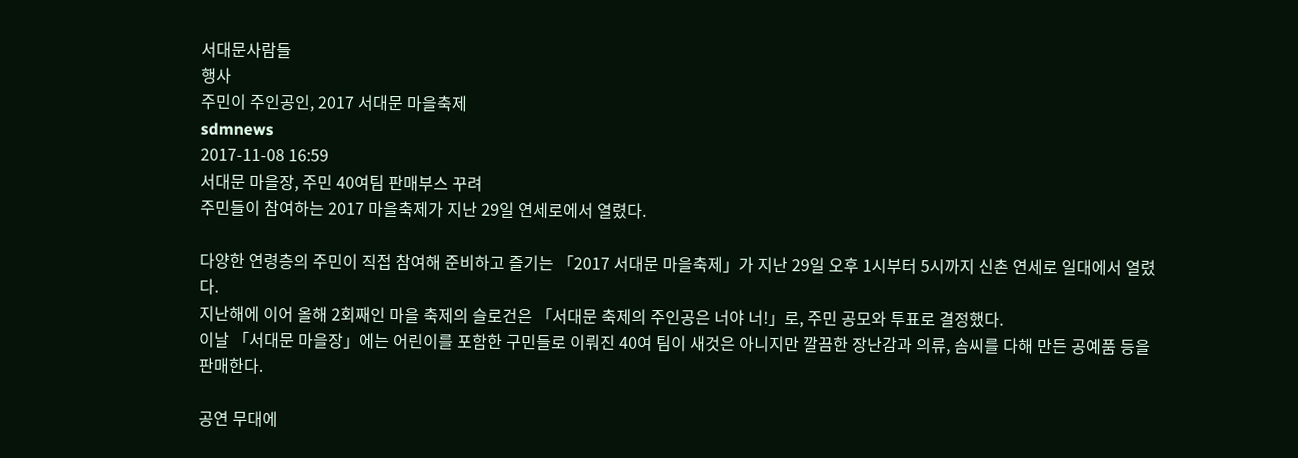서대문사람들
행사
주민이 주인공인, 2017 서대문 마을축제
sdmnews
2017-11-08 16:59
서대문 마을장, 주민 40여팀 판매부스 꾸려
주민들이 참여하는 2017 마을축제가 지난 29일 연세로에서 열렸다.

다양한 연령층의 주민이 직접 참여해 준비하고 즐기는 「2017 서대문 마을축제」가 지난 29일 오후 1시부터 5시까지 신촌 연세로 일대에서 열렸다.
지난해에 이어 올해 2회째인 마을 축제의 슬로건은 「서대문 축제의 주인공은 너야 너!」로, 주민 공모와 투표로 결정했다.
이날 「서대문 마을장」에는 어린이를 포함한 구민들로 이뤄진 40여 팀이 새것은 아니지만 깔끔한 장난감과 의류, 솜씨를 다해 만든 공예품 등을 판매한다.

공연 무대에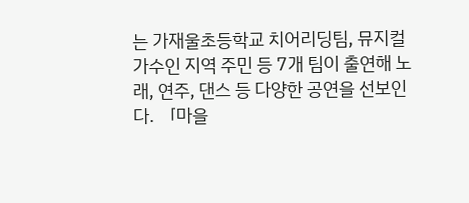는 가재울초등학교 치어리딩팀, 뮤지컬 가수인 지역 주민 등 7개 팀이 출연해 노래, 연주, 댄스 등 다양한 공연을 선보인다. 「마을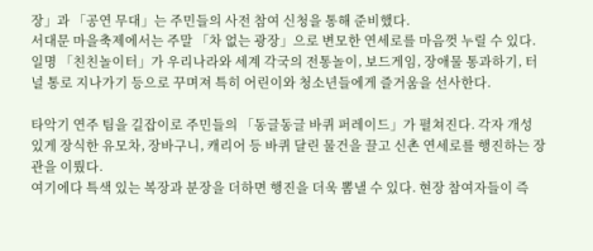장」과 「공연 무대」는 주민들의 사전 참여 신청을 통해 준비했다.
서대문 마을축제에서는 주말 「차 없는 광장」으로 변모한 연세로를 마음껏 누릴 수 있다. 일명 「친친놀이터」가 우리나라와 세계 각국의 전통놀이, 보드게임, 장애물 통과하기, 터널 통로 지나가기 등으로 꾸며져 특히 어린이와 청소년들에게 즐거움을 선사한다.

타악기 연주 팀을 길잡이로 주민들의 「동글동글 바퀴 퍼레이드」가 펼쳐진다. 각자 개성 있게 장식한 유모차, 장바구니, 캐리어 등 바퀴 달린 물건을 끌고 신촌 연세로를 행진하는 장관을 이뤘다.
여기에다 특색 있는 복장과 분장을 더하면 행진을 더욱 뽐낼 수 있다. 현장 참여자들이 즉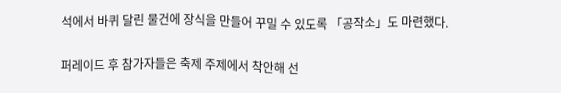석에서 바퀴 달린 물건에 장식을 만들어 꾸밀 수 있도록 「공작소」도 마련했다.

퍼레이드 후 참가자들은 축제 주제에서 착안해 선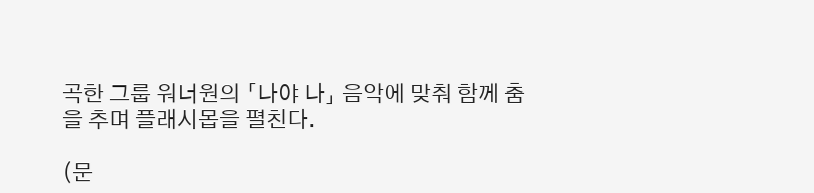곡한 그룹 워너원의 「나야 나」 음악에 맞춰 함께 춤을 추며 플래시몹을 펼친다.

(문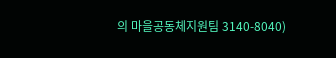의 마을공동체지원팀 3140-8040)